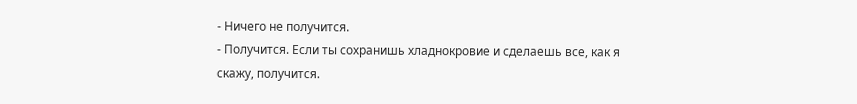- Ничего не получится.
- Получится. Если ты сохранишь хладнокровие и сделаешь все, как я
скажу, получится.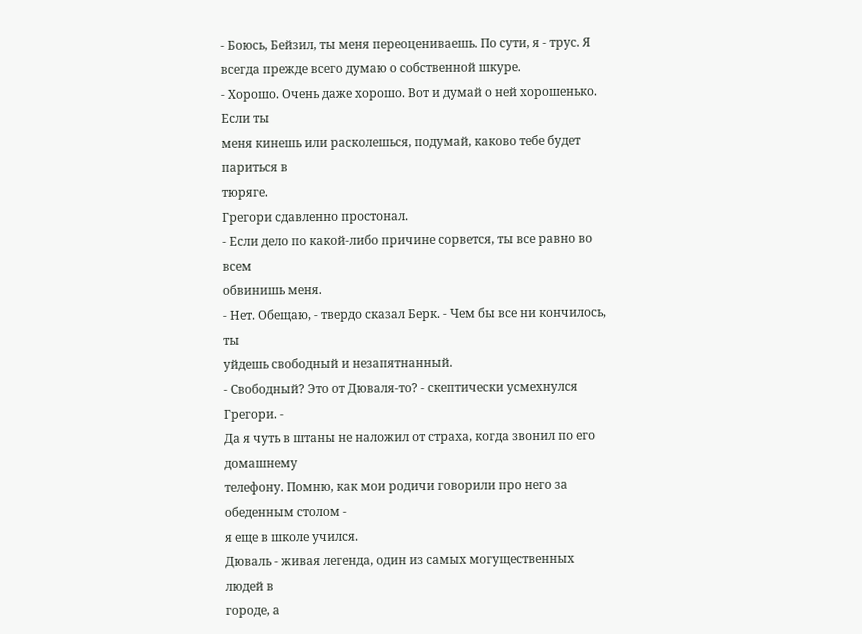- Боюсь, Бейзил, ты меня переоцениваешь. По сути, я - трус. Я
всегда прежде всего думаю о собственной шкуре.
- Хорошо. Очень даже хорошо. Вот и думай о ней хорошенько. Если ты
меня кинешь или расколешься, подумай, каково тебе будет париться в
тюряге.
Грегори сдавленно простонал.
- Если дело по какой-либо причине сорвется, ты все равно во всем
обвинишь меня.
- Нет. Обещаю, - твердо сказал Берк. - Чем бы все ни кончилось, ты
уйдешь свободный и незапятнанный.
- Свободный? Это от Дюваля-то? - скептически усмехнулся Грегори. -
Да я чуть в штаны не наложил от страха, когда звонил по его домашнему
телефону. Помню, как мои родичи говорили про него за обеденным столом -
я еще в школе учился.
Дюваль - живая легенда, один из самых могущественных людей в
городе, а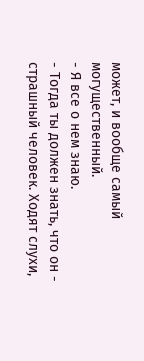может, и вообще самый могущественный.
- Я все о нем знаю.
- Тогда ты должен знать, что он - страшный человек. Ходят слухи,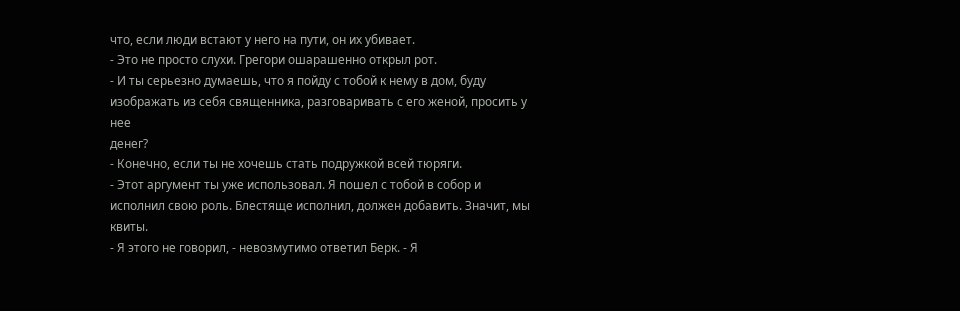что, если люди встают у него на пути, он их убивает.
- Это не просто слухи. Грегори ошарашенно открыл рот.
- И ты серьезно думаешь, что я пойду с тобой к нему в дом, буду
изображать из себя священника, разговаривать с его женой, просить у нее
денег?
- Конечно, если ты не хочешь стать подружкой всей тюряги.
- Этот аргумент ты уже использовал. Я пошел с тобой в собор и
исполнил свою роль. Блестяще исполнил, должен добавить. Значит, мы
квиты.
- Я этого не говорил, - невозмутимо ответил Берк. - Я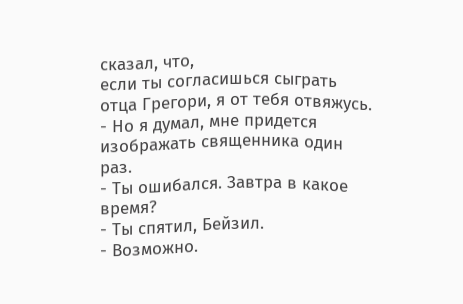сказал, что,
если ты согласишься сыграть отца Грегори, я от тебя отвяжусь.
- Но я думал, мне придется изображать священника один раз.
- Ты ошибался. Завтра в какое время?
- Ты спятил, Бейзил.
- Возможно.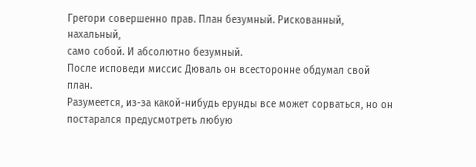Грегори совершенно прав. План безумный. Рискованный, нахальный,
само собой. И абсолютно безумный.
После исповеди миссис Дюваль он всесторонне обдумал свой план.
Разумеется, из-за какой-нибудь ерунды все может сорваться, но он
постарался предусмотреть любую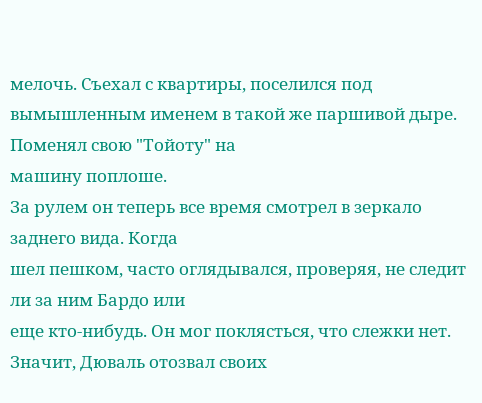мелочь. Съехал с квартиры, поселился под
вымышленным именем в такой же паршивой дыре. Поменял свою "Тойоту" на
машину поплоше.
За рулем он теперь все время смотрел в зеркало заднего вида. Когда
шел пешком, часто оглядывался, проверяя, не следит ли за ним Бардо или
еще кто-нибудь. Он мог поклясться, что слежки нет.
Значит, Дюваль отозвал своих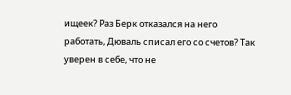ищеек? Раз Берк отказался на него
работать, Дюваль списал его со счетов? Так уверен в себе, что не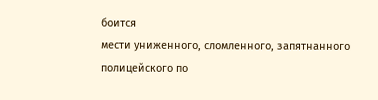боится
мести униженного, сломленного, запятнанного полицейского по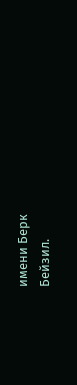имени Берк
Бейзил.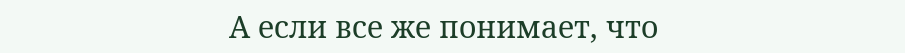А если все же понимает, что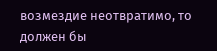возмездие неотвратимо, то должен бы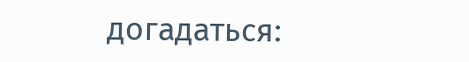догадаться: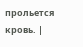прольется кровь. |